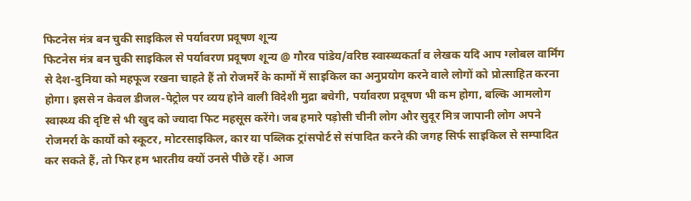फिटनेस मंत्र बन चुकी साइकिल से पर्यावरण प्रदूषण शून्य
फिटनेस मंत्र बन चुकी साइकिल से पर्यावरण प्रदूषण शून्य @ गौरव पांडेय/वरिष्ठ स्वास्थ्यकर्ता व लेखक यदि आप ग्लोबल वार्मिंग से देश-दुनिया को महफूज रखना चाहते हैं तो रोजमर्रे के कामों में साइकिल का अनुप्रयोग करने वाले लोगों को प्रोत्साहित करना होगा। इससे न केवल डीजल-पेट्रोल पर व्यय होने वाली विदेशी मुद्रा बचेगी, पर्यावरण प्रदूषण भी कम होगा, बल्कि आमलोग स्वास्थ्य की दृष्टि से भी खुद को ज्यादा फिट महसूस करेंगे। जब हमारे पड़ोसी चीनी लोग और सुदूर मित्र जापानी लोग अपने रोजमर्रा के कार्यों को स्कूटर, मोटरसाइकिल, कार या पब्लिक ट्रांसपोर्ट से संपादित करने की जगह सिर्फ साइकिल से सम्पादित कर सकते हैं, तो फिर हम भारतीय क्यों उनसे पीछे रहें। आज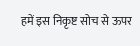हमें इस निकृष्ट सोच से ऊपर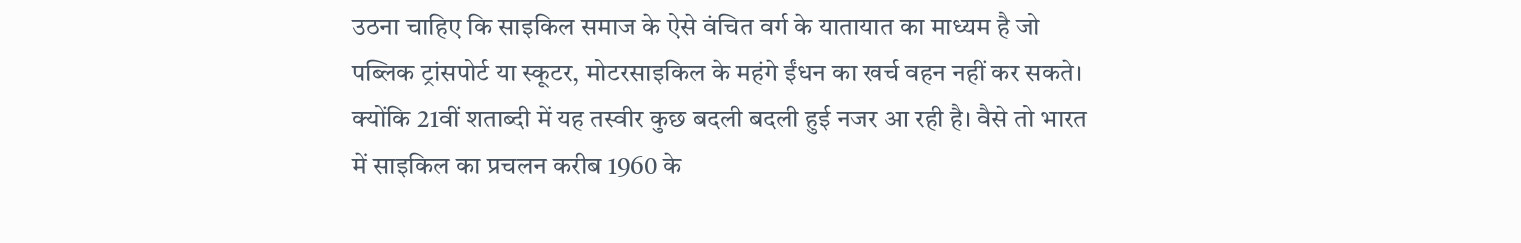उठना चाहिए कि साइकिल समाज के ऐसे वंचित वर्ग के यातायात का माध्यम है जो पब्लिक ट्रांसपोर्ट या स्कूटर, मोटरसाइकिल के महंगे ईंधन का खर्च वहन नहीं कर सकते। क्योंकि 21वीं शताब्दी में यह तस्वीर कुछ बदली बदली हुई नजर आ रही है। वैसे तो भारत में साइकिल का प्रचलन करीब 1960 के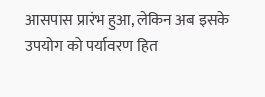आसपास प्रारंभ हुआ, लेकिन अब इसके उपयोग को पर्यावरण हित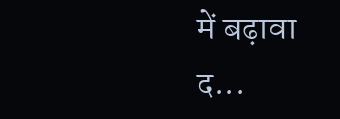में बढ़ावा द...